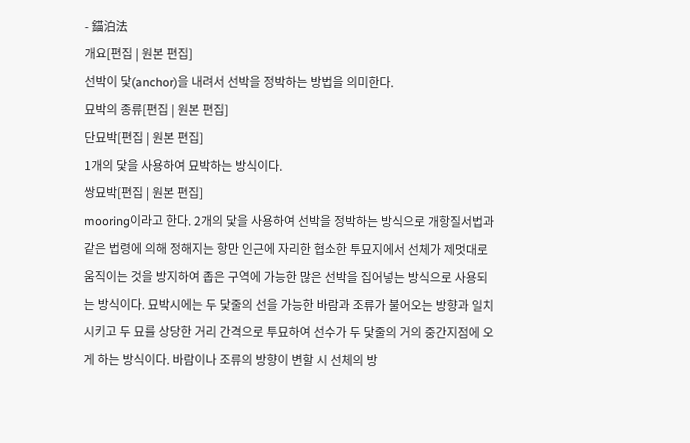- 錨泊法
개요[편집 | 원본 편집]
선박이 닻(anchor)을 내려서 선박을 정박하는 방법을 의미한다.
묘박의 종류[편집 | 원본 편집]
단묘박[편집 | 원본 편집]
1개의 닻을 사용하여 묘박하는 방식이다.
쌍묘박[편집 | 원본 편집]
mooring이라고 한다. 2개의 닻을 사용하여 선박을 정박하는 방식으로 개항질서법과 같은 법령에 의해 정해지는 항만 인근에 자리한 협소한 투묘지에서 선체가 제멋대로 움직이는 것을 방지하여 좁은 구역에 가능한 많은 선박을 집어넣는 방식으로 사용되는 방식이다. 묘박시에는 두 닻줄의 선을 가능한 바람과 조류가 불어오는 방향과 일치시키고 두 묘를 상당한 거리 간격으로 투묘하여 선수가 두 닻줄의 거의 중간지점에 오게 하는 방식이다. 바람이나 조류의 방향이 변할 시 선체의 방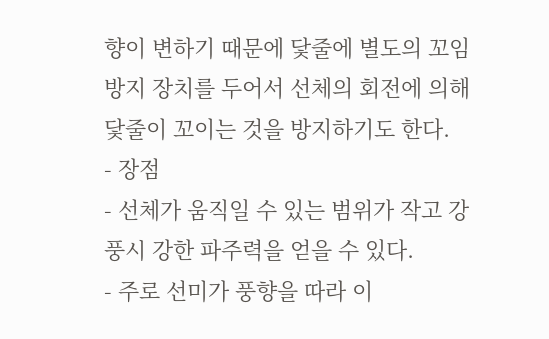향이 변하기 때문에 닻줄에 별도의 꼬임방지 장치를 두어서 선체의 회전에 의해 닻줄이 꼬이는 것을 방지하기도 한다.
- 장점
- 선체가 움직일 수 있는 범위가 작고 강풍시 강한 파주력을 얻을 수 있다.
- 주로 선미가 풍향을 따라 이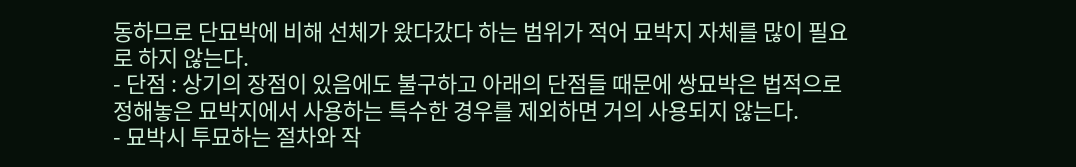동하므로 단묘박에 비해 선체가 왔다갔다 하는 범위가 적어 묘박지 자체를 많이 필요로 하지 않는다.
- 단점 : 상기의 장점이 있음에도 불구하고 아래의 단점들 때문에 쌍묘박은 법적으로 정해놓은 묘박지에서 사용하는 특수한 경우를 제외하면 거의 사용되지 않는다.
- 묘박시 투묘하는 절차와 작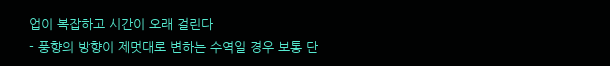업이 복잡하고 시간이 오래 걸린다
- 풍향의 방향이 제멋대로 변하는 수역일 경우 보통 단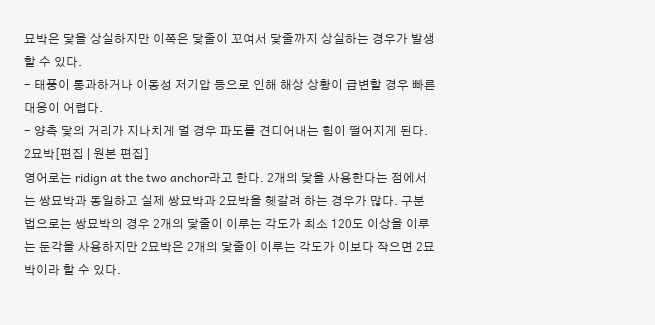묘박은 닻을 상실하지만 이쪽은 닻줄이 꼬여서 닻줄까지 상실하는 경우가 발생할 수 있다.
- 태풍이 통과하거나 이동성 저기압 등으로 인해 해상 상황이 급변할 경우 빠른 대응이 어렵다.
- 양측 닻의 거리가 지나치게 멀 경우 파도를 견디어내는 힘이 떨어지게 된다.
2묘박[편집 | 원본 편집]
영어로는 ridign at the two anchor라고 한다. 2개의 닻을 사용한다는 점에서는 쌍묘박과 동일하고 실제 쌍묘박과 2묘박을 헷갈려 하는 경우가 많다. 구분법으로는 쌍묘박의 경우 2개의 닻줄이 이루는 각도가 최소 120도 이상을 이루는 둔각을 사용하지만 2묘박은 2개의 닻줄이 이루는 각도가 이보다 작으면 2묘박이라 할 수 있다.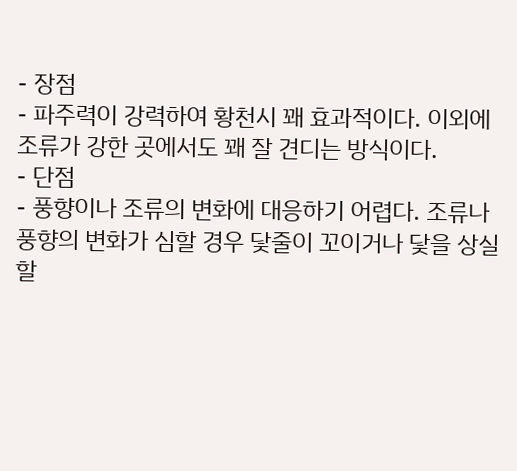- 장점
- 파주력이 강력하여 황천시 꽤 효과적이다. 이외에 조류가 강한 곳에서도 꽤 잘 견디는 방식이다.
- 단점
- 풍향이나 조류의 변화에 대응하기 어렵다. 조류나 풍향의 변화가 심할 경우 닻줄이 꼬이거나 닻을 상실할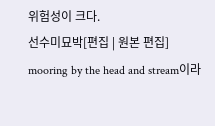위험성이 크다.
선수미묘박[편집 | 원본 편집]
mooring by the head and stream이라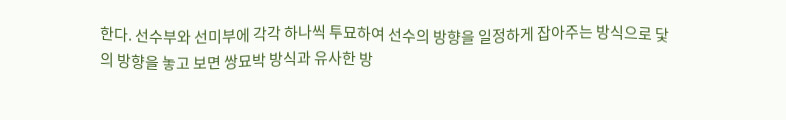한다. 선수부와 선미부에 각각 하나씩 투묘하여 선수의 방향을 일정하게 잡아주는 방식으로 닻의 방향을 놓고 보면 쌍묘박 방식과 유사한 방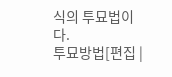식의 투묘법이다.
투묘방법[편집 |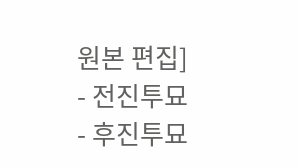원본 편집]
- 전진투묘
- 후진투묘